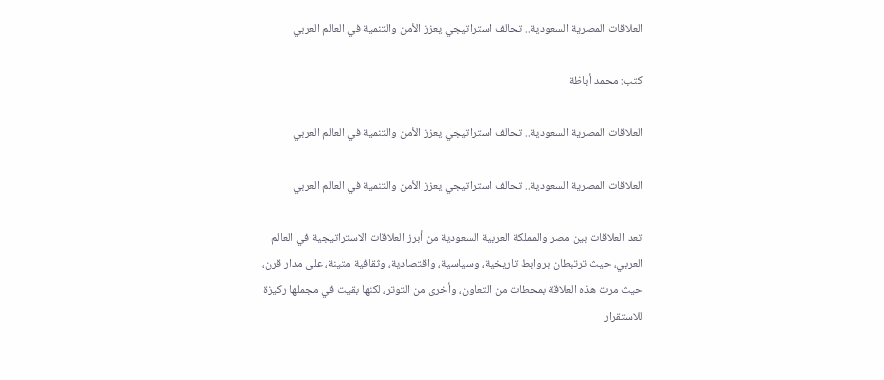العلاقات المصرية السعودية.. تحالف استراتيجي يعزز الأمن والتنمية في العالم العربي

كتب: محمد أباظة

العلاقات المصرية السعودية.. تحالف استراتيجي يعزز الأمن والتنمية في العالم العربي

العلاقات المصرية السعودية.. تحالف استراتيجي يعزز الأمن والتنمية في العالم العربي

تعد العلاقات بين مصر والمملكة العربية السعودية من أبرز العلاقات الاستراتيجية في العالم العربي، حيث ترتبطان بروابط تاريخية، وسياسية، واقتصادية، وثقافية متينة، على مدار قرن، حيث مرت هذه العلاقة بمحطات من التعاون، وأخرى من التوتر، لكنها بقيت في مجملها ركيزة للاستقرار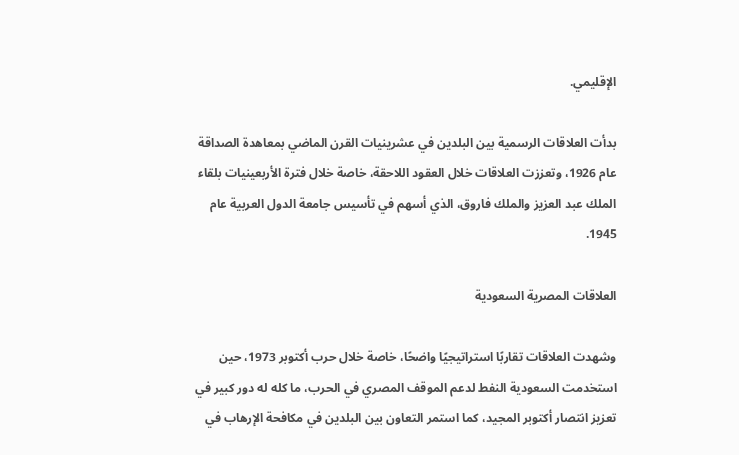الإقليمي.

بدأت العلاقات الرسمية بين البلدين في عشرينيات القرن الماضي بمعاهدة الصداقة عام 1926، وتعززت العلاقات خلال العقود اللاحقة، خاصة خلال فترة الأربعينيات بلقاء الملك عبد العزيز والملك فاروق، الذي أسهم في تأسيس جامعة الدول العربية عام 1945.

العلاقات المصرية السعودية

وشهدت العلاقات تقاربًا استراتيجيًا واضحًا، خاصة خلال حرب أكتوبر 1973، حين استخدمت السعودية النفط لدعم الموقف المصري في الحرب، ما كله له دور كبير في تعزيز انتصار أكتوبر المجيد، كما استمر التعاون بين البلدين في مكافحة الإرهاب في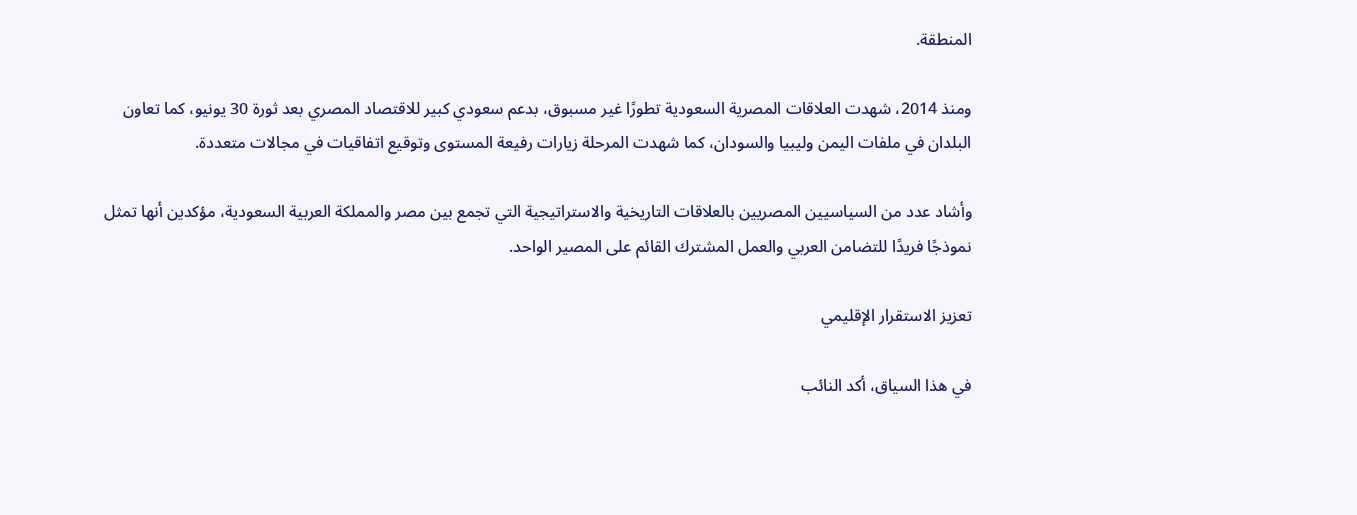المنطقة.

ومنذ 2014، شهدت العلاقات المصرية السعودية تطورًا غير مسبوق، بدعم سعودي كبير للاقتصاد المصري بعد ثورة 30 يونيو، كما تعاون البلدان في ملفات اليمن وليبيا والسودان، كما شهدت المرحلة زيارات رفيعة المستوى وتوقيع اتفاقيات في مجالات متعددة.

وأشاد عدد من السياسيين المصريين بالعلاقات التاريخية والاستراتيجية التي تجمع بين مصر والمملكة العربية السعودية، مؤكدين أنها تمثل نموذجًا فريدًا للتضامن العربي والعمل المشترك القائم على المصير الواحد.

تعزيز الاستقرار الإقليمي

في هذا السياق، أكد النائب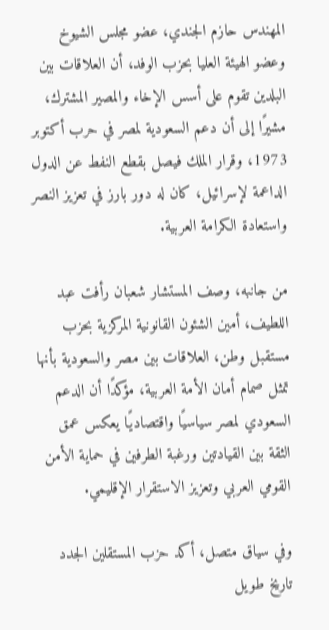المهندس حازم الجندي، عضو مجلس الشيوخ وعضو الهيئة العليا بحزب الوفد، أن العلاقات بين البلدين تقوم على أسس الإخاء والمصير المشترك، مشيرًا إلى أن دعم السعودية لمصر في حرب أكتوبر 1973، وقرار الملك فيصل بقطع النفط عن الدول الداعمة لإسرائيل، كان له دور بارز في تعزيز النصر واستعادة الكرامة العربية.

من جانبه، وصف المستشار شعبان رأفت عبد اللطيف، أمين الشئون القانونية المركزية بحزب مستقبل وطن، العلاقات بين مصر والسعودية بأنها تمثل صمام أمان الأمة العربية، مؤكدًا أن الدعم السعودي لمصر سياسيًا واقتصاديًا يعكس عمق الثقة بين القيادتين ورغبة الطرفين في حماية الأمن القومي العربي وتعزيز الاستقرار الإقليمي.

وفي سياق متصل، أكد حزب المستقلين الجدد تاريخ طويل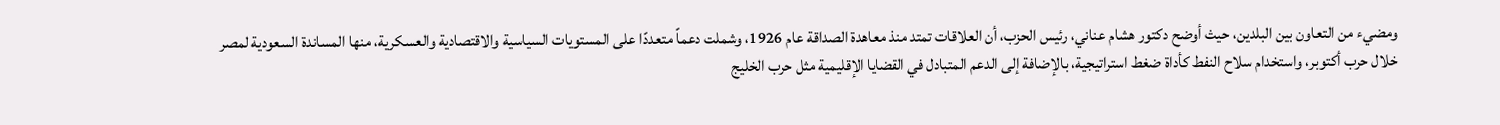ومضيء من التعاون بين البلدين، حيث أوضح دكتور هشام عناني، رئيس الحزب، أن العلاقات تمتد منذ معاهدة الصداقة عام 1926، وشملت دعماً متعددًا على المستويات السياسية والاقتصادية والعسكرية، منها المساندة السعودية لمصر خلال حرب أكتوبر، واستخدام سلاح النفط كأداة ضغط استراتيجية، بالإضافة إلى الدعم المتبادل في القضايا الإقليمية مثل حرب الخليج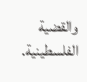والقضية الفلسطينية.